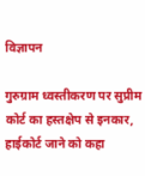विज्ञापन

गुरुग्राम ध्वस्तीकरण पर सुप्रीम कोर्ट का हस्तक्षेप से इनकार, हाईकोर्ट जाने को कहा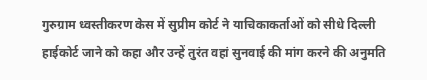गुरुग्राम ध्वस्तीकरण केस में सुप्रीम कोर्ट ने याचिकाकर्ताओं को सीधे दिल्ली हाईकोर्ट जाने को कहा और उन्हें तुरंत वहां सुनवाई की मांग करने की अनुमति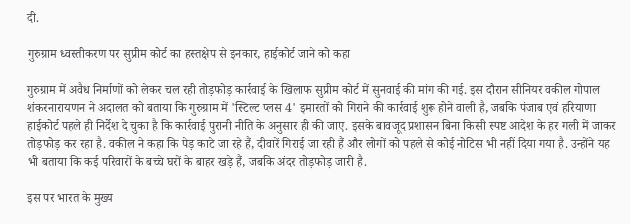दी.

गुरुग्राम ध्वस्तीकरण पर सुप्रीम कोर्ट का हस्तक्षेप से इनकार, हाईकोर्ट जाने को कहा

गुरुग्राम में अवैध निर्माणों को लेकर चल रही तोड़फोड़ कार्रवाई के खिलाफ सुप्रीम कोर्ट में सुनवाई की मांग की गई. इस दौरान सीनियर वकील गोपाल शंकरनारायणन ने अदालत को बताया कि गुरुग्राम में 'स्टिल्ट प्लस 4' इमारतों को गिराने की कार्रवाई शुरू होने वाली है, जबकि पंजाब एवं हरियाणा हाईकोर्ट पहले ही निर्देश दे चुका है कि कार्रवाई पुरानी नीति के अनुसार ही की जाए. इसके बावजूद प्रशासन बिना किसी स्पष्ट आदेश के हर गली में जाकर तोड़फोड़ कर रहा है. वकील ने कहा कि पेड़ काटे जा रहे हैं, दीवारें गिराई जा रही हैं और लोगों को पहले से कोई नोटिस भी नहीं दिया गया है. उन्होंने यह भी बताया कि कई परिवारों के बच्चे घरों के बाहर खड़े हैं, जबकि अंदर तोड़फोड़ जारी है.

इस पर भारत के मुख्य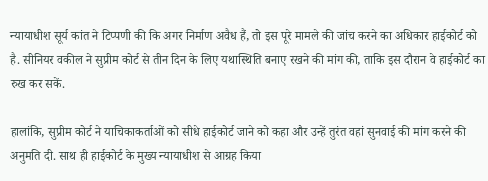न्यायाधीश सूर्य कांत ने टिप्पणी की कि अगर निर्माण अवैध हैं, तो इस पूरे मामले की जांच करने का अधिकार हाईकोर्ट को है. सीनियर वकील ने सुप्रीम कोर्ट से तीन दिन के लिए यथास्थिति बनाए रखने की मांग की, ताकि इस दौरान वे हाईकोर्ट का रुख कर सकें.

हालांकि, सुप्रीम कोर्ट ने याचिकाकर्ताओं को सीधे हाईकोर्ट जाने को कहा और उन्हें तुरंत वहां सुनवाई की मांग करने की अनुमति दी. साथ ही हाईकोर्ट के मुख्य न्यायाधीश से आग्रह किया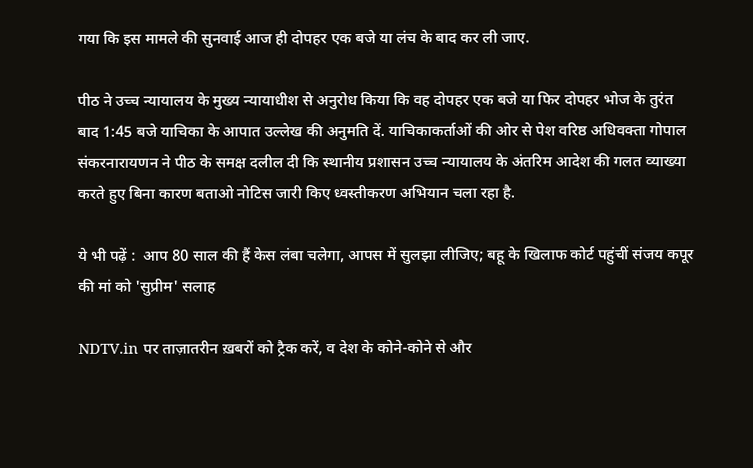गया कि इस मामले की सुनवाई आज ही दोपहर एक बजे या लंच के बाद कर ली जाए.

पीठ ने उच्च न्यायालय के मुख्य न्यायाधीश से अनुरोध किया कि व‍ह दोपहर एक बजे या फिर दोपहर भोज के तुरंत बाद 1:45 बजे याचिका के आपात उल्लेख की अनुमति दें. याचिकाकर्ताओं की ओर से पेश वरिष्ठ अधिवक्ता गोपाल संकरनारायणन ने पीठ के समक्ष दलील दी कि स्थानीय प्रशासन उच्च न्यायालय के अंतरिम आदेश की गलत व्याख्या करते हुए बिना कारण बताओ नोटिस जारी किए ध्वस्तीकरण अभियान चला रहा है.

ये भी पढ़ें :  आप 80 साल की हैं केस लंबा चलेगा, आपस में सुलझा लीजिए; बहू के खिलाफ कोर्ट पहुंचीं संजय कपूर की मां को 'सुप्रीम' सलाह

NDTV.in पर ताज़ातरीन ख़बरों को ट्रैक करें, व देश के कोने-कोने से और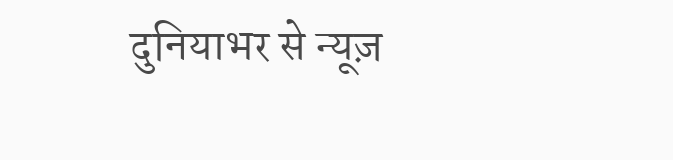दुनियाभर से न्यूज़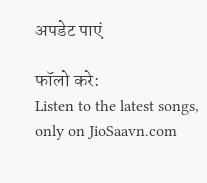अपडेट पाएं

फॉलो करे:
Listen to the latest songs, only on JioSaavn.com